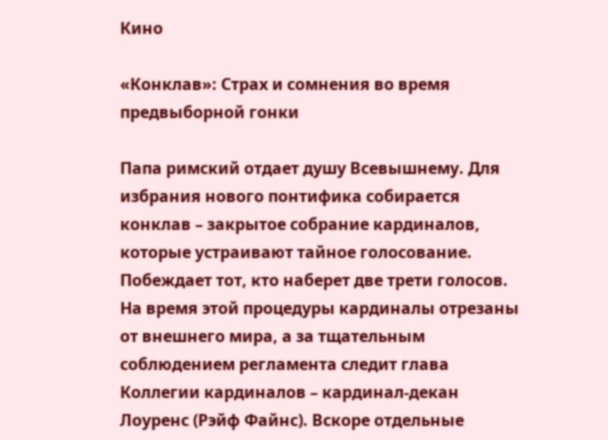Кино

«Конклав»: Страх и сомнения во время предвыборной гонки

Папа римский отдает душу Всевышнему. Для избрания нового понтифика собирается конклав – закрытое собрание кардиналов, которые устраивают тайное голосование. Побеждает тот, кто наберет две трети голосов. На время этой процедуры кардиналы отрезаны от внешнего мира, а за тщательным соблюдением регламента следит глава Коллегии кардиналов – кардинал-декан Лоуренс (Рэйф Файнс). Вскоре отдельные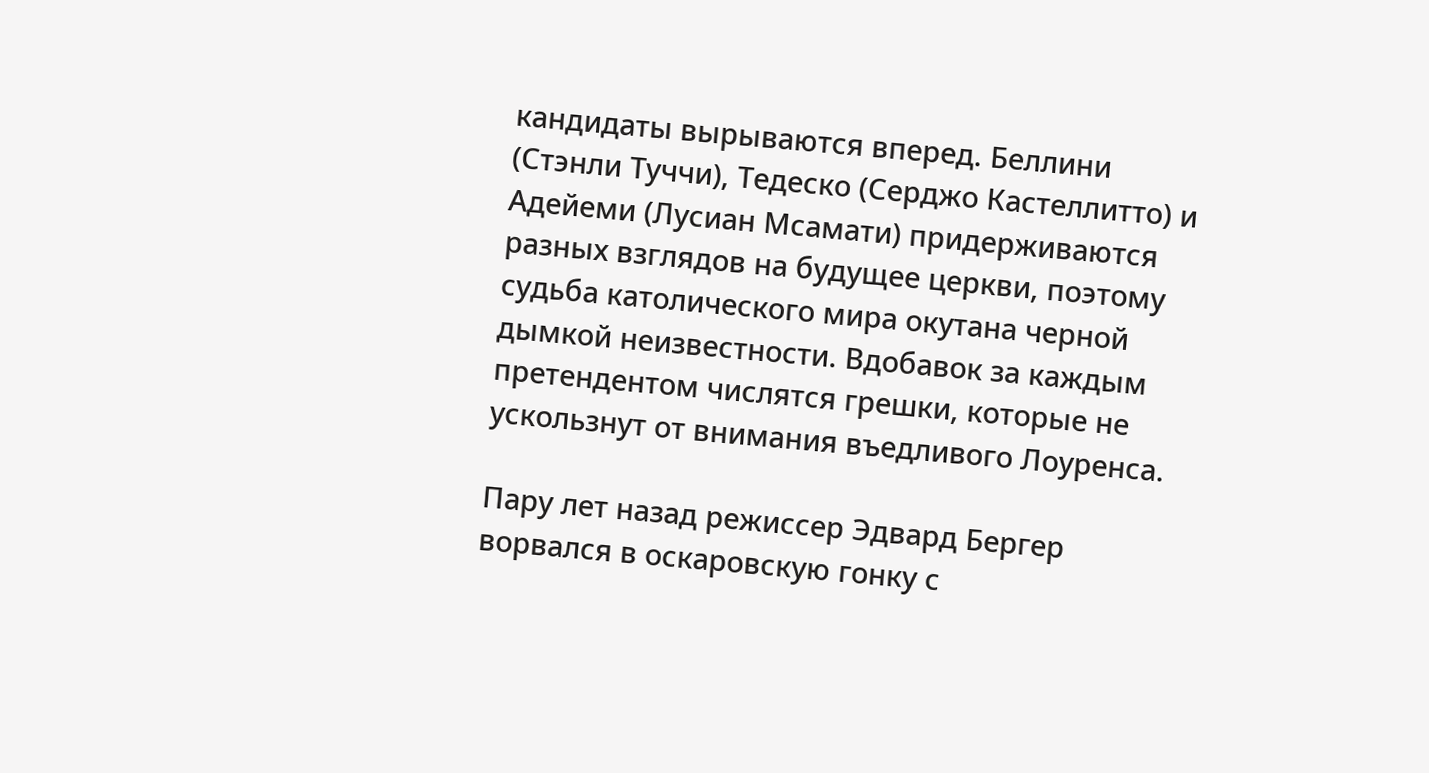кандидаты вырываются вперед. Беллини (Стэнли Туччи), Тедеско (Серджо Кастеллитто) и Адейеми (Лусиан Мсамати) придерживаются разных взглядов на будущее церкви, поэтому судьба католического мира окутана черной дымкой неизвестности. Вдобавок за каждым претендентом числятся грешки, которые не ускользнут от внимания въедливого Лоуренса.

Пару лет назад режиссер Эдвард Бергер ворвался в оскаровскую гонку с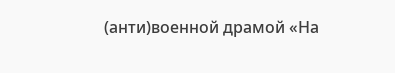(анти)военной драмой «На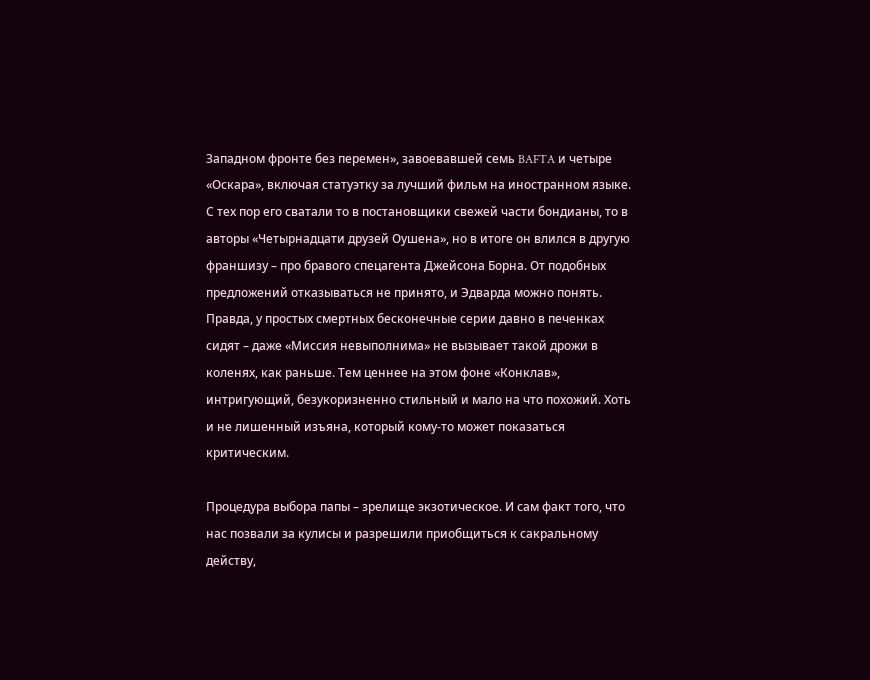Западном фронте без перемен», завоевавшей семь BAFTA и четыре «Оскара», включая статуэтку за лучший фильм на иностранном языке. С тех пор его сватали то в постановщики свежей части бондианы, то в авторы «Четырнадцати друзей Оушена», но в итоге он влился в другую франшизу – про бравого спецагента Джейсона Борна. От подобных предложений отказываться не принято, и Эдварда можно понять. Правда, у простых смертных бесконечные серии давно в печенках сидят – даже «Миссия невыполнима» не вызывает такой дрожи в коленях, как раньше. Тем ценнее на этом фоне «Конклав», интригующий, безукоризненно стильный и мало на что похожий. Хоть и не лишенный изъяна, который кому-то может показаться критическим.

Процедура выбора папы – зрелище экзотическое. И сам факт того, что нас позвали за кулисы и разрешили приобщиться к сакральному действу,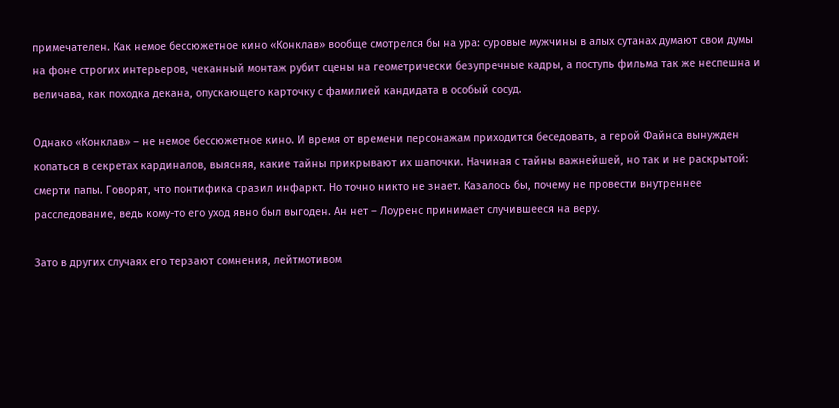примечателен. Как немое бессюжетное кино «Конклав» вообще смотрелся бы на ура: суровые мужчины в алых сутанах думают свои думы на фоне строгих интерьеров, чеканный монтаж рубит сцены на геометрически безупречные кадры, а поступь фильма так же неспешна и величава, как походка декана, опускающего карточку с фамилией кандидата в особый сосуд.

Однако «Конклав» – не немое бессюжетное кино. И время от времени персонажам приходится беседовать, а герой Файнса вынужден копаться в секретах кардиналов, выясняя, какие тайны прикрывают их шапочки. Начиная с тайны важнейшей, но так и не раскрытой: смерти папы. Говорят, что понтифика сразил инфаркт. Но точно никто не знает. Казалось бы, почему не провести внутреннее расследование, ведь кому-то его уход явно был выгоден. Ан нет – Лоуренс принимает случившееся на веру.

Зато в других случаях его терзают сомнения, лейтмотивом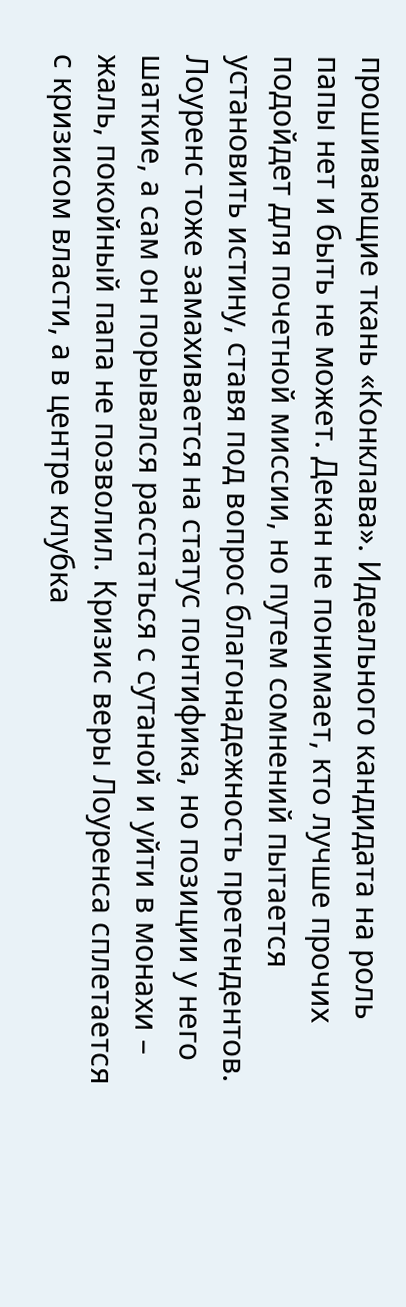прошивающие ткань «Конклава». Идеального кандидата на роль папы нет и быть не может. Декан не понимает, кто лучше прочих подойдет для почетной миссии, но путем сомнений пытается установить истину, ставя под вопрос благонадежность претендентов. Лоуренс тоже замахивается на статус понтифика, но позиции у него шаткие, а сам он порывался расстаться с сутаной и уйти в монахи – жаль, покойный папа не позволил. Кризис веры Лоуренса сплетается с кризисом власти, а в центре клубка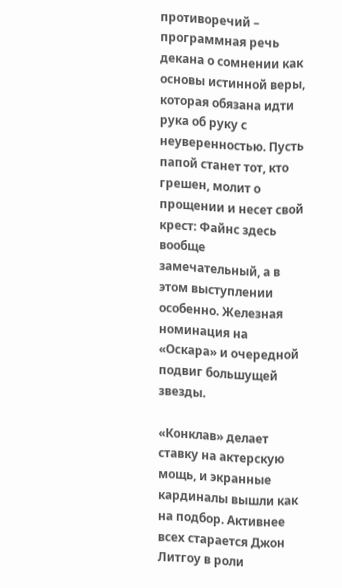противоречий – программная речь декана о сомнении как основы истинной веры, которая обязана идти рука об руку с неуверенностью. Пусть папой станет тот, кто грешен, молит о прощении и несет свой крест: Файнс здесь вообще замечательный, а в этом выступлении особенно. Железная номинация на «Оскара» и очередной подвиг большущей звезды.

«Конклав» делает ставку на актерскую мощь, и экранные кардиналы вышли как на подбор. Активнее всех старается Джон Литгоу в роли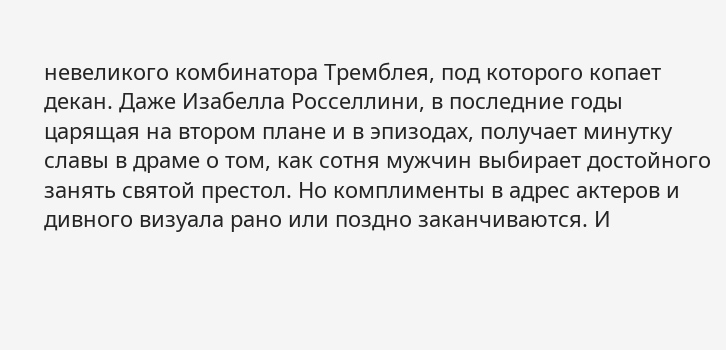невеликого комбинатора Тремблея, под которого копает декан. Даже Изабелла Росселлини, в последние годы царящая на втором плане и в эпизодах, получает минутку славы в драме о том, как сотня мужчин выбирает достойного занять святой престол. Но комплименты в адрес актеров и дивного визуала рано или поздно заканчиваются. И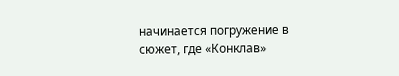начинается погружение в сюжет, где «Конклав»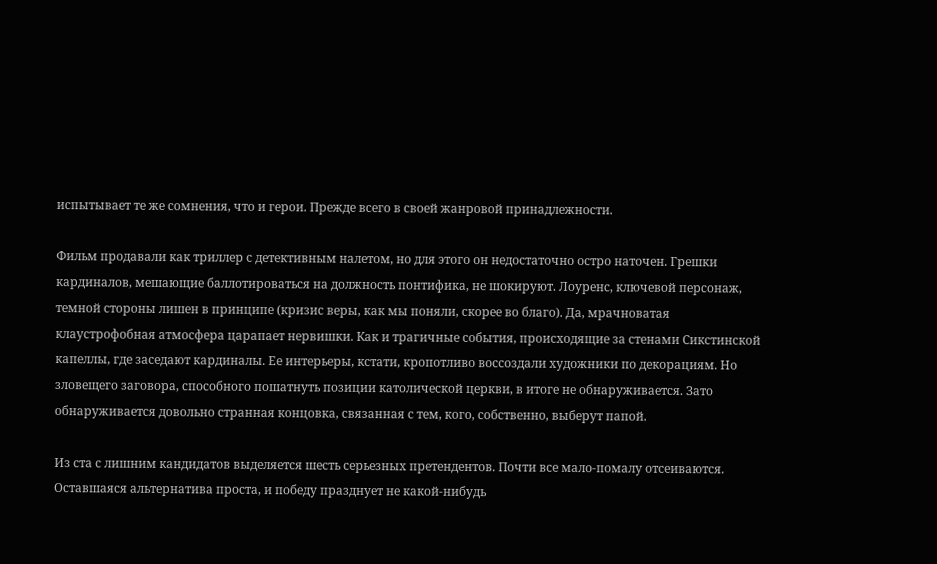испытывает те же сомнения, что и герои. Прежде всего в своей жанровой принадлежности.

Фильм продавали как триллер с детективным налетом, но для этого он недостаточно остро наточен. Грешки кардиналов, мешающие баллотироваться на должность понтифика, не шокируют. Лоуренс, ключевой персонаж, темной стороны лишен в принципе (кризис веры, как мы поняли, скорее во благо). Да, мрачноватая клаустрофобная атмосфера царапает нервишки. Как и трагичные события, происходящие за стенами Сикстинской капеллы, где заседают кардиналы. Ее интерьеры, кстати, кропотливо воссоздали художники по декорациям. Но зловещего заговора, способного пошатнуть позиции католической церкви, в итоге не обнаруживается. Зато обнаруживается довольно странная концовка, связанная с тем, кого, собственно, выберут папой.

Из ста с лишним кандидатов выделяется шесть серьезных претендентов. Почти все мало-помалу отсеиваются. Оставшаяся альтернатива проста, и победу празднует не какой-нибудь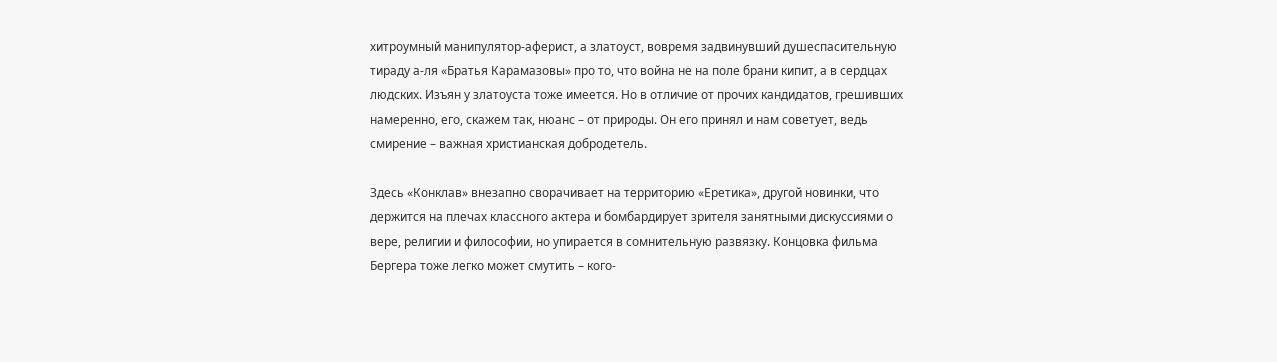хитроумный манипулятор-аферист, а златоуст, вовремя задвинувший душеспасительную тираду а-ля «Братья Карамазовы» про то, что война не на поле брани кипит, а в сердцах людских. Изъян у златоуста тоже имеется. Но в отличие от прочих кандидатов, грешивших намеренно, его, скажем так, нюанс – от природы. Он его принял и нам советует, ведь смирение – важная христианская добродетель.

Здесь «Конклав» внезапно сворачивает на территорию «Еретика», другой новинки, что держится на плечах классного актера и бомбардирует зрителя занятными дискуссиями о вере, религии и философии, но упирается в сомнительную развязку. Концовка фильма Бергера тоже легко может смутить – кого-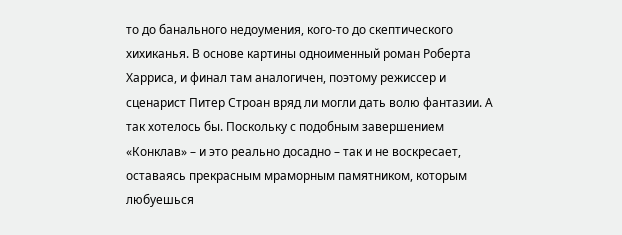то до банального недоумения, кого-то до скептического хихиканья. В основе картины одноименный роман Роберта Харриса, и финал там аналогичен, поэтому режиссер и сценарист Питер Строан вряд ли могли дать волю фантазии. А так хотелось бы. Поскольку с подобным завершением «Конклав» – и это реально досадно – так и не воскресает, оставаясь прекрасным мраморным памятником, которым любуешься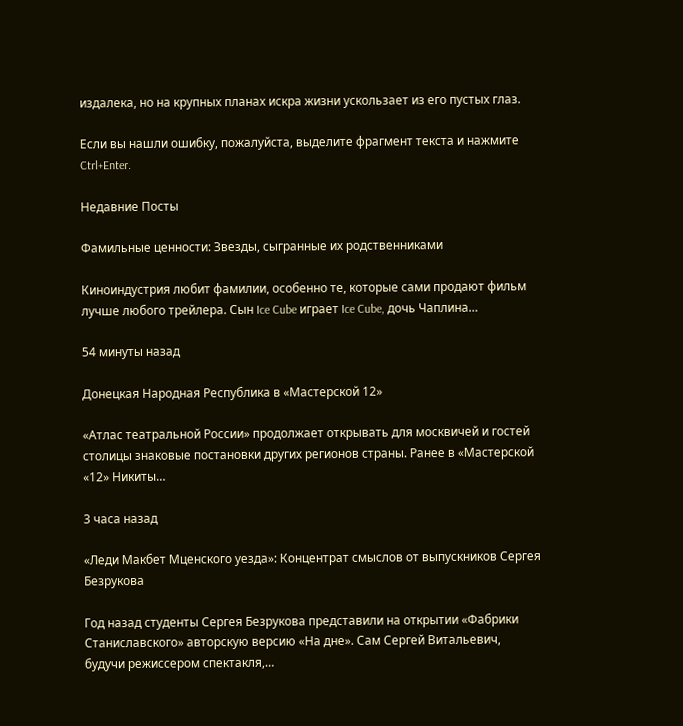издалека, но на крупных планах искра жизни ускользает из его пустых глаз.

Если вы нашли ошибку, пожалуйста, выделите фрагмент текста и нажмите Ctrl+Enter.

Недавние Посты

Фамильные ценности: Звезды, сыгранные их родственниками

Киноиндустрия любит фамилии, особенно те, которые сами продают фильм лучше любого трейлера. Сын Ice Cube играет Ice Cube, дочь Чаплина…

54 минуты назад

Донецкая Народная Республика в «Мастерской 12»

«Атлас театральной России» продолжает открывать для москвичей и гостей столицы знаковые постановки других регионов страны. Ранее в «Мастерской «12» Никиты…

3 часа назад

«Леди Макбет Мценского уезда»: Концентрат смыслов от выпускников Сергея Безрукова

Год назад студенты Сергея Безрукова представили на открытии «Фабрики Станиславского» авторскую версию «На дне». Сам Сергей Витальевич, будучи режиссером спектакля,…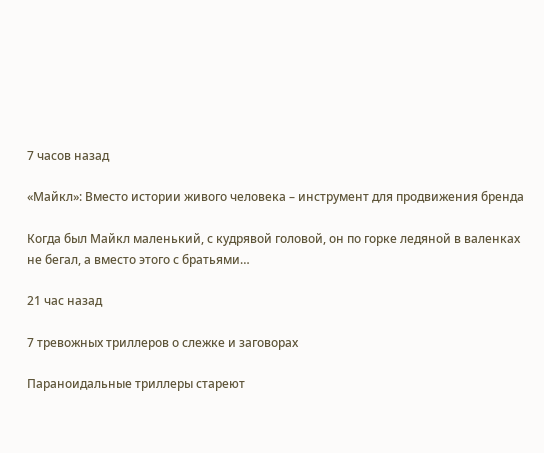7 часов назад

«Майкл»: Вместо истории живого человека – инструмент для продвижения бренда

Когда был Майкл маленький, с кудрявой головой, он по горке ледяной в валенках не бегал, а вместо этого с братьями…

21 час назад

7 тревожных триллеров о слежке и заговорах

Параноидальные триллеры стареют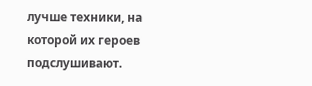лучше техники, на которой их героев подслушивают.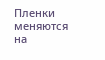Пленки меняются на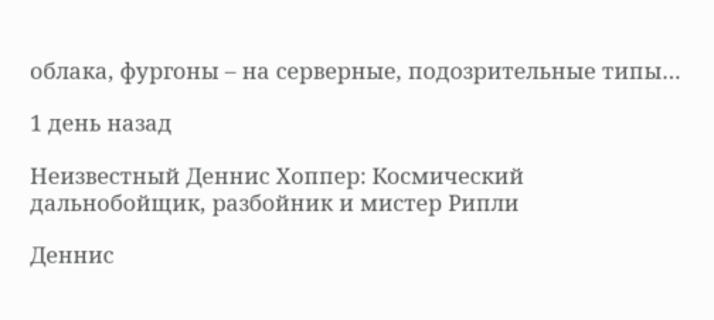облака, фургоны – на серверные, подозрительные типы…

1 день назад

Неизвестный Деннис Хоппер: Космический дальнобойщик, разбойник и мистер Рипли

Деннис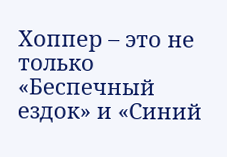Хоппер – это не только «Беспечный ездок» и «Синий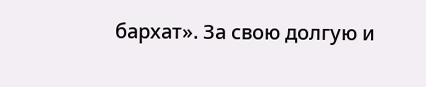бархат». За свою долгую и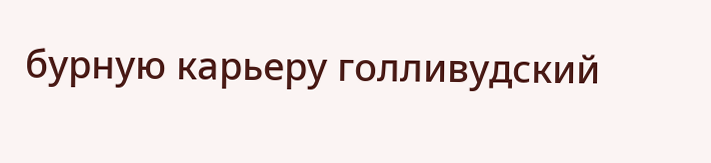бурную карьеру голливудский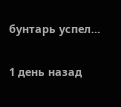бунтарь успел…

1 день назад